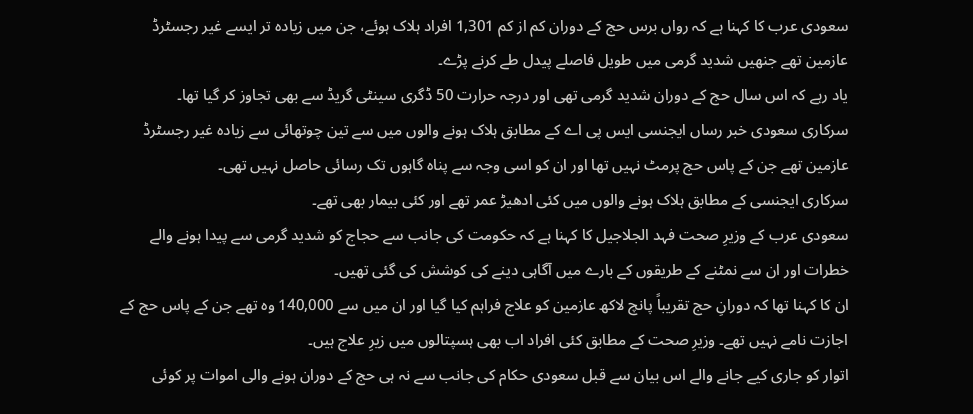سعودی عرب کا کہنا ہے کہ رواں برس حج کے دوران کم از کم 1,301 افراد ہلاک ہوئے، جن میں زیادہ تر ایسے غیر رجسٹرڈ عازمین تھے جنھیں شدید گرمی میں طویل فاصلے پیدل طے کرنے پڑے۔
یاد رہے کہ اس سال حج کے دوران شدید گرمی تھی اور درجہ حرارت 50 ڈگری سینٹی گریڈ سے بھی تجاوز کر گیا تھا۔
سرکاری سعودی خبر رساں ایجنسی ایس پی اے کے مطابق ہلاک ہونے والوں میں سے تین چوتھائی سے زیادہ غیر رجسٹرڈ عازمین تھے جن کے پاس حج پرمٹ نہیں تھا اور ان کو اسی وجہ سے پناہ گاہوں تک رسائی حاصل نہیں تھی۔
سرکاری ایجنسی کے مطابق ہلاک ہونے والوں میں کئی ادھیڑ عمر تھے اور کئی بیمار بھی تھے۔
سعودی عرب کے وزیرِ صحت فہد الجلاجیل کا کہنا ہے کہ حکومت کی جانب سے حجاج کو شدید گرمی سے پیدا ہونے والے خطرات اور ان سے نمٹنے کے طریقوں کے بارے میں آگاہی دینے کی کوشش کی گئی تھیں۔
ان کا کہنا تھا کہ دورانِ حج تقریباً پانچ لاکھ عازمین کو علاج فراہم کیا گیا اور ان میں سے 140,000 وہ تھے جن کے پاس حج کے اجازت نامے نہیں تھے۔ وزیرِ صحت کے مطابق کئی افراد اب بھی ہسپتالوں میں زیرِ علاج ہیں۔
اتوار کو جاری کیے جانے والے اس بیان سے قبل سعودی حکام کی جانب سے نہ ہی حج کے دوران ہونے والی اموات پر کوئی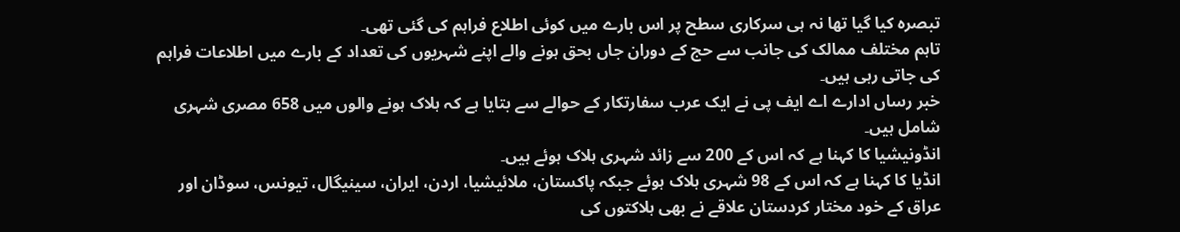تبصرہ کیا گیا تھا نہ ہی سرکاری سطح پر اس بارے میں کوئی اطلاع فراہم کی گئی تھی۔
تاہم مختلف ممالک کی جانب سے حج کے دوران جاں بحق ہونے والے اپنے شہریوں کی تعداد کے بارے میں اطلاعات فراہم کی جاتی رہی ہیں۔
خبر رساں ادارے اے ایف پی نے ایک عرب سفارتکار کے حوالے سے بتایا ہے کہ ہلاک ہونے والوں میں 658 مصری شہری شامل ہیں۔
انڈونیشیا کا کہنا ہے کہ اس کے 200 سے زائد شہری ہلاک ہوئے ہیں۔
انڈیا کا کہنا ہے کہ اس کے 98 شہری ہلاک ہوئے جبکہ پاکستان، ملائیشیا، اردن، ایران، سینیگال، تیونس، سوڈان اور عراق کے خود مختار کردستان علاقے نے بھی ہلاکتوں کی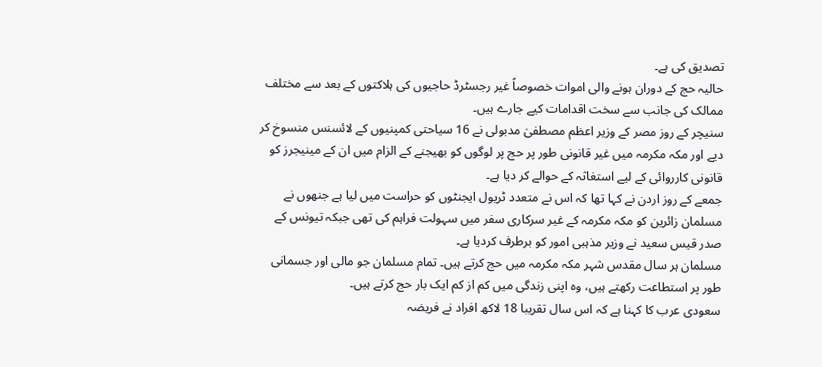تصدیق کی ہے۔
حالیہ حج کے دوران ہونے والی اموات خصوصاً غیر رجسٹرڈ حاجیوں کی ہلاکتوں کے بعد سے مختلف ممالک کی جانب سے سخت اقدامات کیے جارے ہیں۔
سنیچر کے روز مصر کے وزیر اعظم مصطفیٰ مدبولی نے 16 سیاحتی کمپنیوں کے لائسنس منسوخ کر دیے اور مکہ مکرمہ میں غیر قانونی طور پر حج پر لوگوں کو بھیجنے کے الزام میں ان کے مینیجرز کو قانونی کارروائی کے لیے استغاثہ کے حوالے کر دیا ہے۔
جمعے کے روز اردن نے کہا تھا کہ اس نے متعدد ٹریول ایجنٹوں کو حراست میں لیا ہے جنھوں نے مسلمان زائرین کو مکہ مکرمہ کے غیر سرکاری سفر میں سہولت فراہم کی تھی جبکہ تیونس کے صدر قیس سعید نے وزیر مذہبی امور کو برطرف کردیا ہے۔
مسلمان ہر سال مقدس شہر مکہ مکرمہ میں حج کرتے ہیں۔ تمام مسلمان جو مالی اور جسمانی طور پر استطاعت رکھتے ہیں، وہ اپنی زندگی میں کم از کم ایک بار حج کرتے ہیں۔
سعودی عرب کا کہنا ہے کہ اس سال تقریبا 18 لاکھ افراد نے فریضہ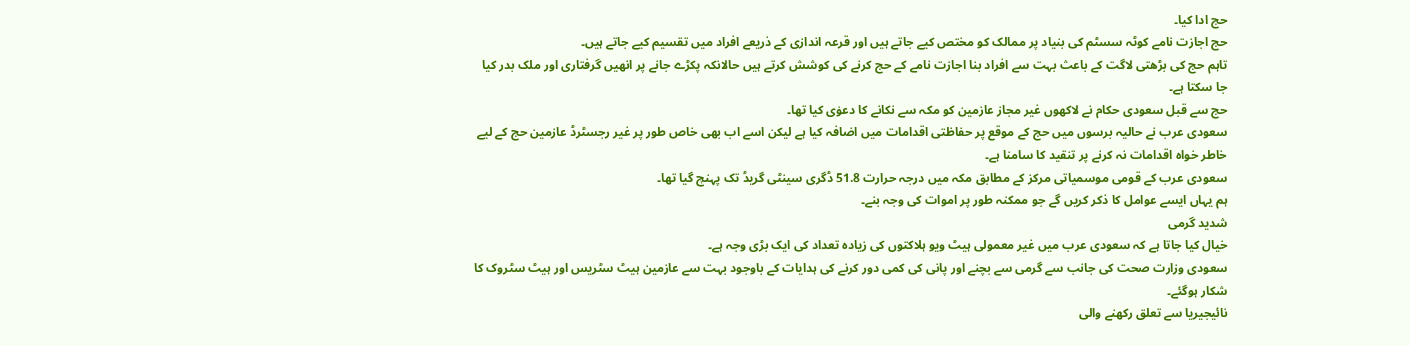حج ادا کیا۔
حج اجازت نامے کوٹہ سسٹم کی بنیاد پر ممالک کو مختص کیے جاتے ہیں اور قرعہ اندازی کے ذریعے افراد میں تقسیم کیے جاتے ہیں۔
تاہم حج کی بڑھتی لاگت کے باعث بہت سے افراد بنا اجازت نامے کے حج کرنے کی کوشش کرتے ہیں حالانکہ پکڑے جانے پر انھیں گرفتاری اور ملک بدر کیا جا سکتا ہے۔
حج سے قبل سعودی حکام نے لاکھوں غیر مجاز عازمین کو مکہ سے نکانے کا دعوٰی کیا تھا۔
سعودی عرب نے حالیہ برسوں میں حج کے موقع پر حفاظتی اقدامات میں اضافہ کیا ہے لیکن اسے اب بھی خاص طور پر غیر رجسٹرڈ عازمین حج کے لیے خاطر خواہ اقدامات نہ کرنے پر تنقید کا سامنا ہے۔
سعودی عرب کے قومی موسمیاتی مرکز کے مطابق مکہ میں درجہ حرارت 51.8 ڈگری سینٹی گریڈ تک پہنچ گیا تھا۔
ہم یہاں ایسے عوامل کا ذکر کریں گے جو ممکنہ طور پر اموات کی وجہ بنے۔
شدید گرمی
خیال کیا جاتا ہے کہ سعودی عرب میں غیر معمولی ہیٹ ویو ہلاکتوں کی زیادہ تعداد کی ایک بڑی وجہ ہے۔
سعودی وزارت صحت کی جانب سے گرمی سے بچنے اور پانی کی کمی دور کرنے کی ہدایات کے باوجود بہت سے عازمین ہیٹ سٹریس اور ہیٹ سٹروک کا شکار ہوگئے۔
نائیجیریا سے تعلق رکھنے والی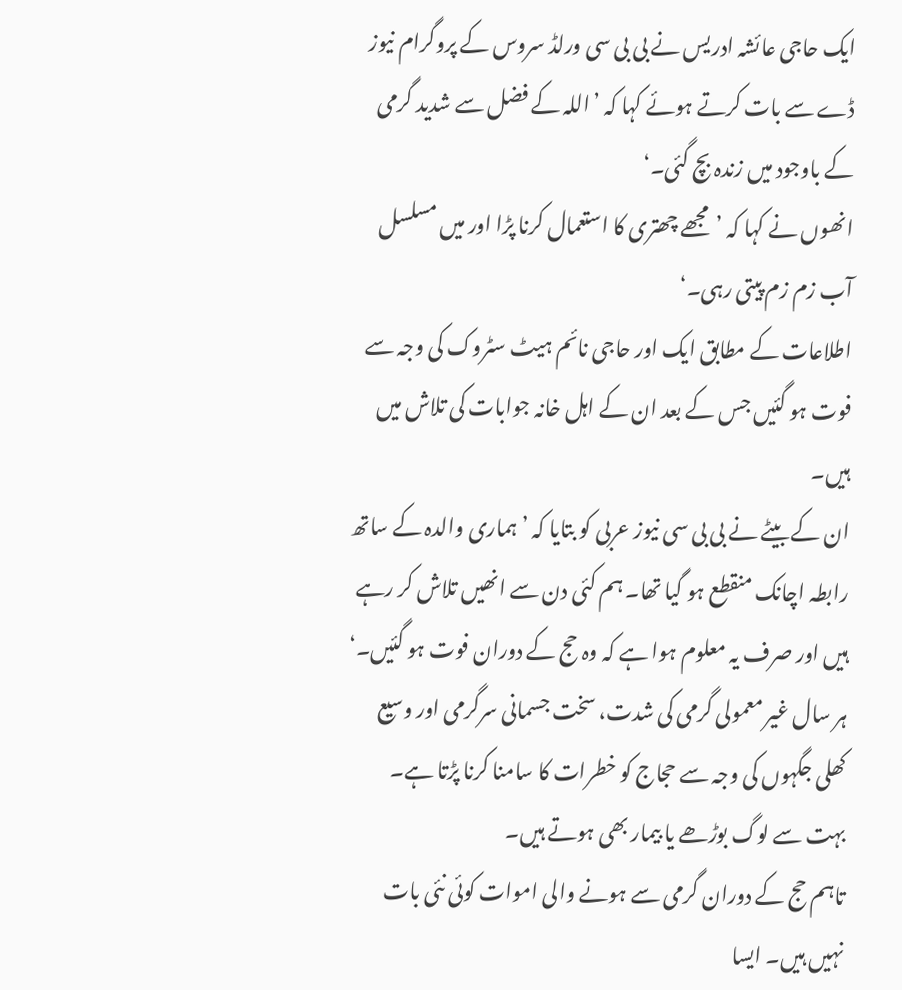ایک حاجی عائشہ ادریس نے بی بی سی ورلڈ سروس کے پروگرام نیوز ڈے سے بات کرتے ہوئے کہا کہ ’اللہ کے فضل سے شدید گرمی کے باوجود میں زندہ بچ گئی۔‘
انھوں نے کہا کہ ’مجھے چھتری کا استعمال کرنا پڑا اور میں مسلسل آب زم زم پیتی رہی۔‘
اطلاعات کے مطابق ایک اور حاجی نائم ہیٹ سٹروک کی وجہ سے فوت ہو گئیں جس کے بعد ان کے اہل خانہ جوابات کی تلاش میں ہیں۔
ان کے بیٹے نے بی بی سی نیوز عربی کو بتایا کہ ’ہماری والدہ کے ساتھ رابطہ اچانک منقطع ہو گیا تھا۔ ہم کئی دن سے انھیں تلاش کر رہے ہیں اور صرف یہ معلوم ہوا ہے کہ وہ حج کے دوران فوت ہو گئیں۔‘
ہر سال غیر معمولی گرمی کی شدت، سخت جسمانی سرگرمی اور وسیع کھلی جگہوں کی وجہ سے حجاج کو خطرات کا سامنا کرنا پڑتا ہے۔ بہت سے لوگ بوڑھے یا بیمار بھی ہوتے ہیں۔
تاہم حج کے دوران گرمی سے ہونے والی اموات کوئی نئی بات نہیں ہیں۔ ایسا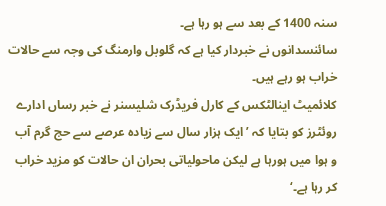سنہ 1400 کے بعد سے ہو رہا ہے۔
سائنسدانوں نے خبردار کیا ہے کہ گلوبل وارمنگ کی وجہ سے حالات خراب ہو رہے ہیں۔
کلائمیٹ اینالٹکس کے کارل فریڈرک شلیسنر نے خبر رساں ادارے روئٹرز کو بتایا کہ ’ایک ہزار سال سے زیادہ عرصے سے حج گرم آب و ہوا میں ہورہا ہے لیکن ماحولیاتی بحران ان حالات کو مزید خراب کر رہا ہے۔‘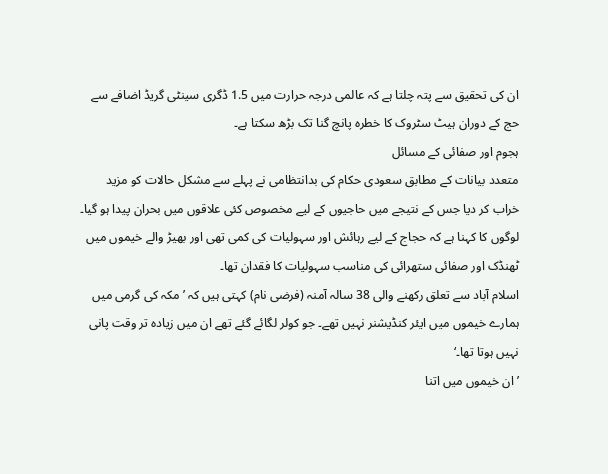ان کی تحقیق سے پتہ چلتا ہے کہ عالمی درجہ حرارت میں 1.5 ڈگری سینٹی گریڈ اضافے سے حج کے دوران ہیٹ سٹروک کا خطرہ پانچ گنا تک بڑھ سکتا ہے۔
ہجوم اور صفائی کے مسائل
متعدد بیانات کے مطابق سعودی حکام کی بدانتظامی نے پہلے سے مشکل حالات کو مزید خراب کر دیا جس کے نتیجے میں حاجیوں کے لیے مخصوص کئی علاقوں میں بحران پیدا ہو گیا۔
لوگوں کا کہنا ہے کہ حجاج کے لیے رہائش اور سہولیات کی کمی تھی اور بھیڑ والے خیموں میں ٹھنڈک اور صفائی ستھرائی کی مناسب سہولیات کا فقدان تھا۔
اسلام آباد سے تعلق رکھنے والی 38 سالہ آمنہ (فرضی نام) کہتی ہیں کہ ’مکہ کی گرمی میں ہمارے خیموں میں ایئر کنڈیشنر نہیں تھے۔ جو کولر لگائے گئے تھے ان میں زیادہ تر وقت پانی نہیں ہوتا تھا۔‘
’ان خیموں میں اتنا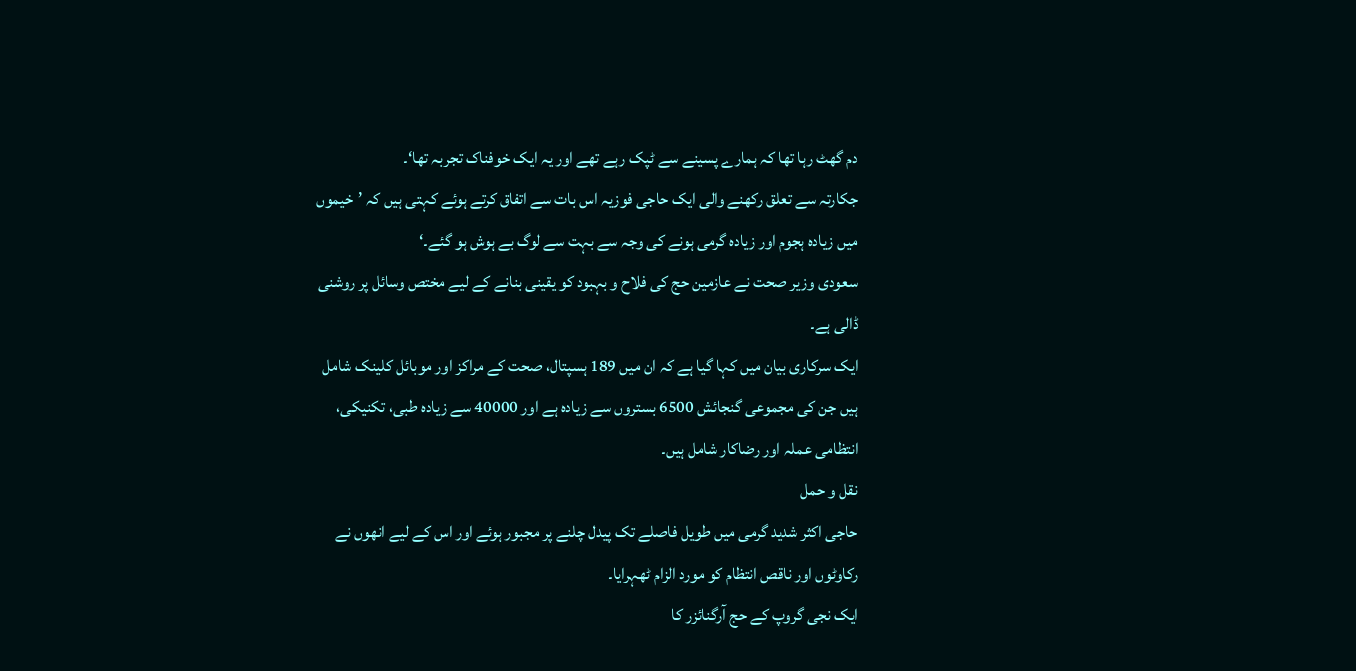دم گھٹ رہا تھا کہ ہمارے پسینے سے ٹپک رہے تھے اور یہ ایک خوفناک تجربہ تھا‘۔
جکارتہ سے تعلق رکھنے والی ایک حاجی فوزیہ اس بات سے اتفاق کرتے ہوئے کہتی ہیں کہ ’خیموں میں زیادہ ہجوم اور زیادہ گرمی ہونے کی وجہ سے بہت سے لوگ بے ہوش ہو گئے۔‘
سعودی وزیر صحت نے عازمین حج کی فلاح و بہبود کو یقینی بنانے کے لیے مختص وسائل پر روشنی ڈالی ہے۔
ایک سرکاری بیان میں کہا گیا ہے کہ ان میں 189 ہسپتال، صحت کے مراکز اور موبائل کلینک شامل ہیں جن کی مجموعی گنجائش 6500 بستروں سے زیادہ ہے اور 40000 سے زیادہ طبی، تکنیکی، انتظامی عملہ اور رضاکار شامل ہیں۔
نقل و حمل
حاجی اکثر شدید گرمی میں طویل فاصلے تک پیدل چلنے پر مجبور ہوئے اور اس کے لیے انھوں نے رکاوٹوں اور ناقص انتظام کو مورد الزام ٹھہرایا۔
ایک نجی گروپ کے حج آرگنائزر کا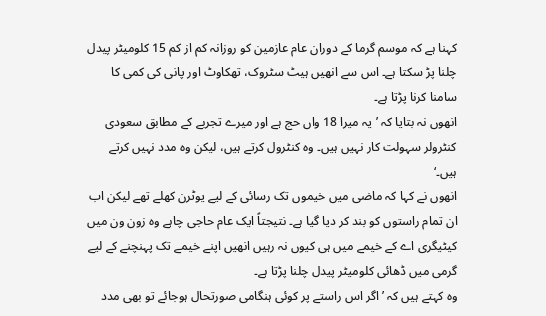کہنا ہے کہ موسم گرما کے دوران عام عازمین کو روزانہ کم از کم 15 کلومیٹر پیدل چلنا پڑ سکتا ہے۔ اس سے انھیں ہیٹ سٹروک، تھکاوٹ اور پانی کی کمی کا سامنا کرنا پڑتا ہے۔
انھوں نہ بتایا کہ ’یہ میرا 18 واں حج ہے اور میرے تجربے کے مطابق سعودی کنٹرولر سہولت کار نہیں ہیں۔ وہ کنٹرول کرتے ہیں، لیکن وہ مدد نہیں کرتے ہیں۔‘
انھوں نے کہا کہ ماضی میں خیموں تک رسائی کے لیے یوٹرن کھلے تھے لیکن اب ان تمام راستوں کو بند کر دیا گیا ہے۔ نتیجتاً ایک عام حاجی چاہے وہ زون ون میں کیٹیگری اے کے خیمے میں ہی کیوں نہ رہیں انھیں اپنے خیمے تک پہنچنے کے لیے گرمی میں ڈھائی کلومیٹر پیدل چلنا پڑتا ہے۔
وہ کہتے ہیں کہ ’اگر اس راستے پر کوئی ہنگامی صورتحال ہوجائے تو بھی مدد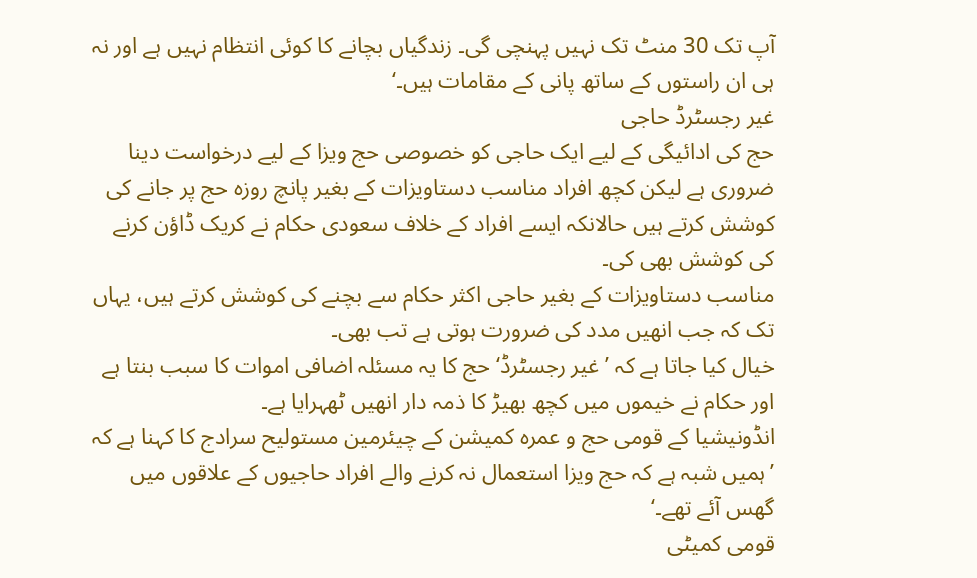آپ تک 30 منٹ تک نہیں پہنچی گی۔ زندگیاں بچانے کا کوئی انتظام نہیں ہے اور نہ ہی ان راستوں کے ساتھ پانی کے مقامات ہیں۔‘
غیر رجسٹرڈ حاجی
حج کی ادائیگی کے لیے ایک حاجی کو خصوصی حج ویزا کے لیے درخواست دینا ضروری ہے لیکن کچھ افراد مناسب دستاویزات کے بغیر پانچ روزہ حج پر جانے کی کوشش کرتے ہیں حالانکہ ایسے افراد کے خلاف سعودی حکام نے کریک ڈاؤن کرنے کی کوشش بھی کی۔
مناسب دستاویزات کے بغیر حاجی اکثر حکام سے بچنے کی کوشش کرتے ہیں، یہاں تک کہ جب انھیں مدد کی ضرورت ہوتی ہے تب بھی۔
خیال کیا جاتا ہے کہ ’غیر رجسٹرڈ‘ حج کا یہ مسئلہ اضافی اموات کا سبب بنتا ہے اور حکام نے خیموں میں کچھ بھیڑ کا ذمہ دار انھیں ٹھہرایا ہے۔
انڈونیشیا کے قومی حج و عمرہ کمیشن کے چیئرمین مستولیح سرادج کا کہنا ہے کہ ’ہمیں شبہ ہے کہ حج ویزا استعمال نہ کرنے والے افراد حاجیوں کے علاقوں میں گھس آئے تھے۔‘
قومی کمیٹی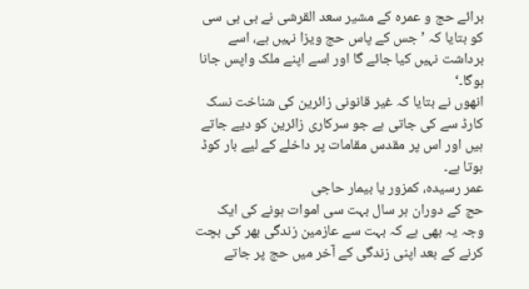برائے حج و عمرہ کے مشیر سعد القرشی نے بی بی سی کو بتایا کہ ’جس کے پاس حج ویزا نہیں ہے، اسے برداشت نہیں کیا جائے گا اور اسے اپنے ملک واپس جانا ہوگا۔‘
انھوں نے بتایا کہ غیر قانونی زائرین کی شناخت نسک کارڈ سے کی جاتی ہے جو سرکاری زائرین کو دیے جاتے ہیں اور اس پر مقدس مقامات پر داخلے کے لیے بار کوڈ ہوتا ہے۔
عمر رسیدہ، کمزور یا بیمار حاجی
حج کے دوران ہر سال بہت سی اموات ہونے کی ایک وجہ یہ بھی ہے کہ بہت سے عازمین زندگی بھر کی بچت کرنے کے بعد اپنی زندگی کے آخر میں حج پر جاتے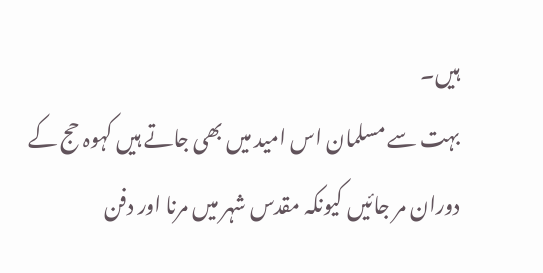ہیں۔
بہت سے مسلمان اس امید میں بھی جاتے ہیں کہوہ حج کے دوران مر جائیں کیونکہ مقدس شہر میں مرنا اور دفن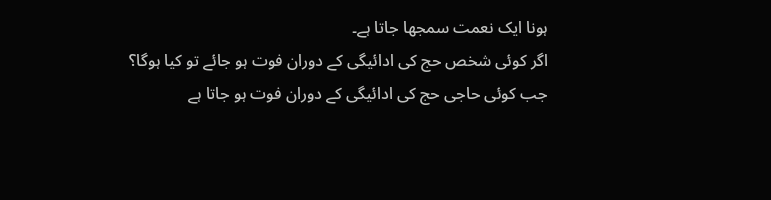ہونا ایک نعمت سمجھا جاتا ہے۔
اگر کوئی شخص حج کی ادائیگی کے دوران فوت ہو جائے تو کیا ہوگا؟
جب کوئی حاجی حج کی ادائیگی کے دوران فوت ہو جاتا ہے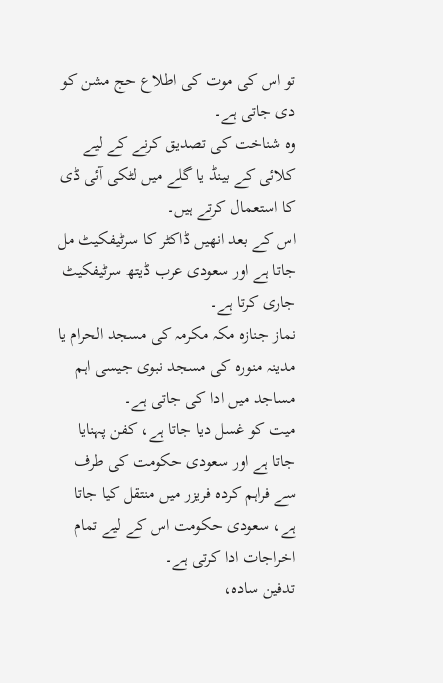تو اس کی موت کی اطلاع حج مشن کو دی جاتی ہے۔
وہ شناخت کی تصدیق کرنے کے لیے کلائی کے بینڈ یا گلے میں لٹکی آئی ڈی کا استعمال کرتے ہیں۔
اس کے بعد انھیں ڈاکٹر کا سرٹیفکیٹ مل جاتا ہے اور سعودی عرب ڈیتھ سرٹیفکیٹ جاری کرتا ہے۔
نماز جنازہ مکہ مکرمہ کی مسجد الحرام یا مدینہ منورہ کی مسجد نبوی جیسی اہم مساجد میں ادا کی جاتی ہے۔
میت کو غسل دیا جاتا ہے، کفن پہنایا جاتا ہے اور سعودی حکومت کی طرف سے فراہم کردہ فریزر میں منتقل کیا جاتا ہے، سعودی حکومت اس کے لیے تمام اخراجات ادا کرتی ہے۔
تدفین سادہ،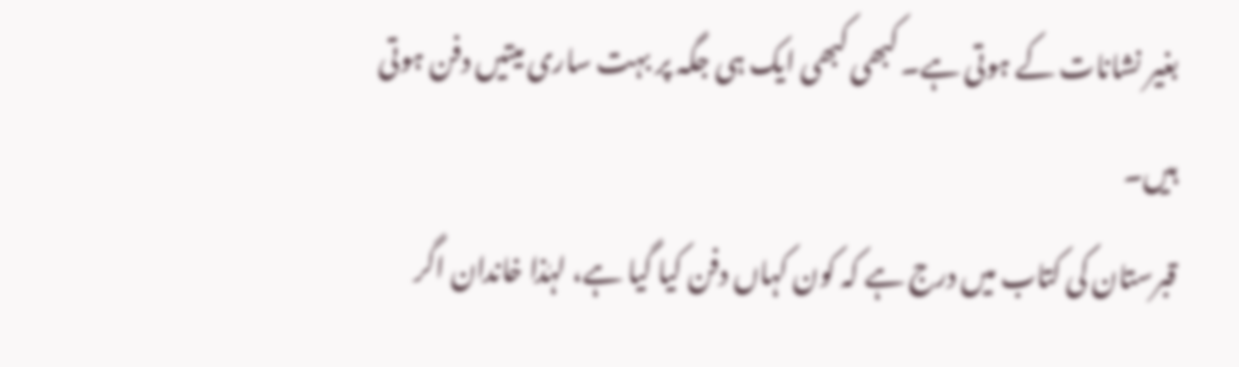بغیر نشانات کے ہوتی ہے۔ کبھی کبھی ایک ہی جگہ پر بہت ساری میتیں دفن ہوتی ہیں۔
قبرستان کی کتاب میں درج ہے کہ کون کہاں دفن کیا گیا ہے، لہٰذا خاندان اگر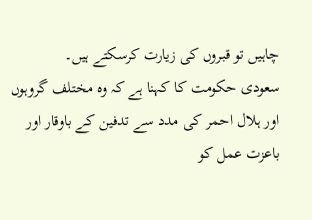چاہیں تو قبروں کی زیارت کرسکتے ہیں۔
سعودی حکومت کا کہنا ہے کہ وہ مختلف گروہوں اور ہلال احمر کی مدد سے تدفین کے باوقار اور باعزت عمل کو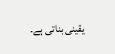یقینی بناتی ہے۔